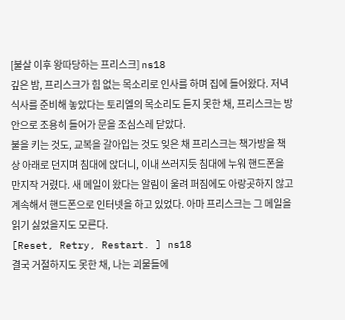[불살 이후 왕따당하는 프리스크] ns18
깊은 밤, 프리스크가 힘 없는 목소리로 인사를 하며 집에 들어왔다. 저녁 식사를 준비해 놓았다는 토리엘의 목소리도 듣지 못한 채, 프리스크는 방 안으로 조용히 들어가 문을 조심스레 닫았다.
불을 키는 것도, 교복을 갈아입는 것도 잊은 채 프리스크는 책가방을 책상 아래로 던지며 침대에 앉더니, 이내 쓰러지듯 침대에 누워 핸드폰을 만지작 거렸다. 새 메일이 왔다는 알림이 울려 퍼짐에도 아랑곳하지 않고 계속해서 핸드폰으로 인터넷을 하고 있었다. 아마 프리스크는 그 메일을 읽기 싫었을지도 모른다.
[Reset, Retry, Restart. ] ns18
결국 거절하지도 못한 채, 나는 괴물들에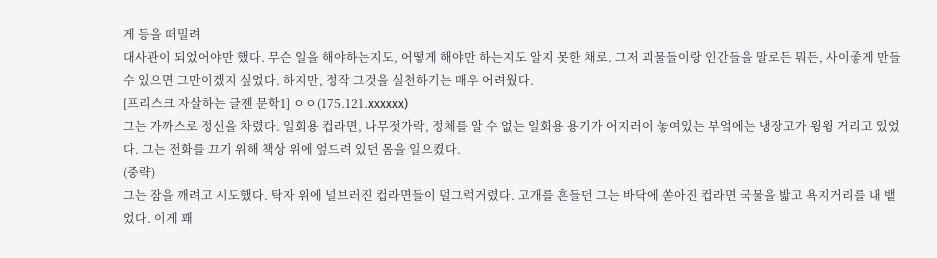게 등을 떠밀려
대사관이 되었어야만 했다. 무슨 일을 해야하는지도, 어떻게 해야만 하는지도 알지 못한 채로. 그저 괴물들이랑 인간들을 말로든 뭐든, 사이좋게 만들 수 있으면 그만이겠지 싶었다. 하지만, 정작 그것을 실천하기는 매우 어려웠다.
[프리스크 자살하는 글젠 문학1] ㅇㅇ(175.121.xxxxxx)
그는 가까스로 정신을 차렸다. 일회용 컵라면, 나무젓가락, 정체를 알 수 없는 일회용 용기가 어지러이 놓여있는 부엌에는 냉장고가 윙윙 거리고 있었다. 그는 전화를 끄기 위해 책상 위에 엎드려 있던 몸을 일으켰다.
(중략)
그는 잠을 깨려고 시도했다. 탁자 위에 널브러진 컵라면들이 덜그럭거렸다. 고개를 흔들던 그는 바닥에 쏟아진 컵라면 국물을 밟고 욕지거리를 내 뱉었다. 이게 꽤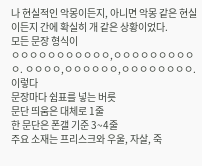나 현실적인 악몽이든지, 아니면 악몽 같은 현실이든지 간에 확실히 개 같은 상황이었다.
모든 문장 형식이
ㅇㅇㅇㅇㅇㅇㅇㅇㅇㅇㅇ,ㅇㅇㅇㅇㅇㅇㅇㅇㅇㅇ. ㅇㅇㅇㅇ,ㅇㅇㅇㅇㅇㅇ,ㅇㅇㅇㅇㅇㅇㅇㅇ. 이렇다
문장마다 쉼표를 넣는 버릇
문단 띄움은 대체로 1줄
한 문단은 폰갤 기준 3~4줄
주요 소재는 프리스크와 우울, 자살, 죽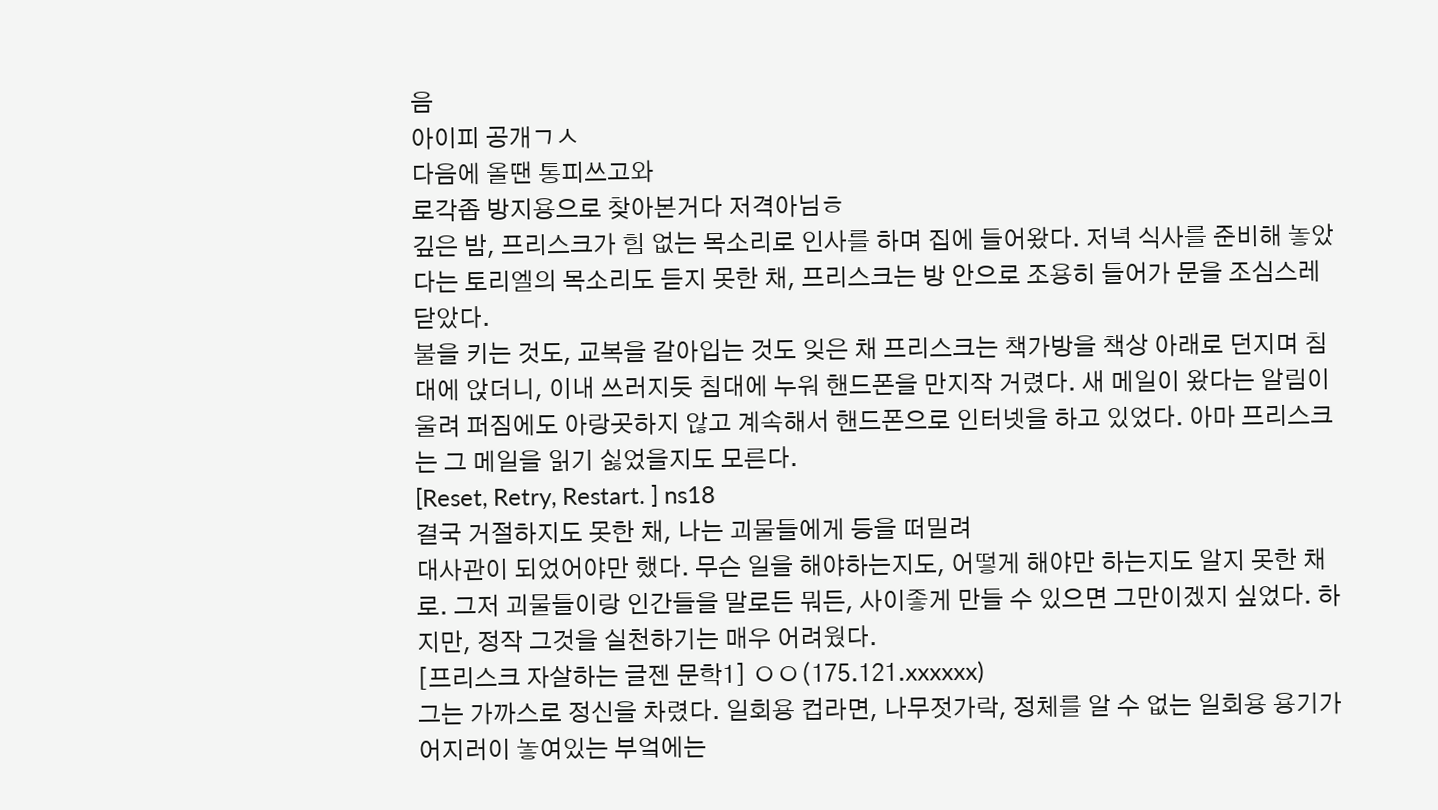음
아이피 공개ㄱㅅ
다음에 올땐 통피쓰고와
로각좁 방지용으로 찾아본거다 저격아님ㅎ
깊은 밤, 프리스크가 힘 없는 목소리로 인사를 하며 집에 들어왔다. 저녁 식사를 준비해 놓았다는 토리엘의 목소리도 듣지 못한 채, 프리스크는 방 안으로 조용히 들어가 문을 조심스레 닫았다.
불을 키는 것도, 교복을 갈아입는 것도 잊은 채 프리스크는 책가방을 책상 아래로 던지며 침대에 앉더니, 이내 쓰러지듯 침대에 누워 핸드폰을 만지작 거렸다. 새 메일이 왔다는 알림이 울려 퍼짐에도 아랑곳하지 않고 계속해서 핸드폰으로 인터넷을 하고 있었다. 아마 프리스크는 그 메일을 읽기 싫었을지도 모른다.
[Reset, Retry, Restart. ] ns18
결국 거절하지도 못한 채, 나는 괴물들에게 등을 떠밀려
대사관이 되었어야만 했다. 무슨 일을 해야하는지도, 어떻게 해야만 하는지도 알지 못한 채로. 그저 괴물들이랑 인간들을 말로든 뭐든, 사이좋게 만들 수 있으면 그만이겠지 싶었다. 하지만, 정작 그것을 실천하기는 매우 어려웠다.
[프리스크 자살하는 글젠 문학1] ㅇㅇ(175.121.xxxxxx)
그는 가까스로 정신을 차렸다. 일회용 컵라면, 나무젓가락, 정체를 알 수 없는 일회용 용기가 어지러이 놓여있는 부엌에는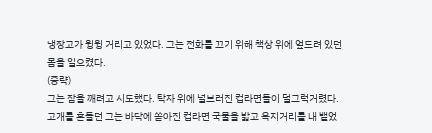냉장고가 윙윙 거리고 있었다. 그는 전화를 끄기 위해 책상 위에 엎드려 있던 몸을 일으켰다.
(중략)
그는 잠을 깨려고 시도했다. 탁자 위에 널브러진 컵라면들이 덜그럭거렸다. 고개를 흔들던 그는 바닥에 쏟아진 컵라면 국물을 밟고 욕지거리를 내 뱉었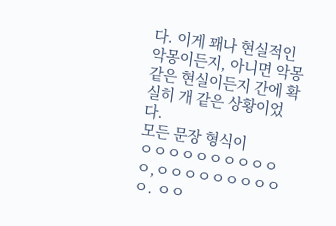다. 이게 꽤나 현실적인 악몽이든지, 아니면 악몽 같은 현실이든지 간에 확실히 개 같은 상황이었다.
모든 문장 형식이
ㅇㅇㅇㅇㅇㅇㅇㅇㅇㅇㅇ,ㅇㅇㅇㅇㅇㅇㅇㅇㅇㅇ. ㅇㅇ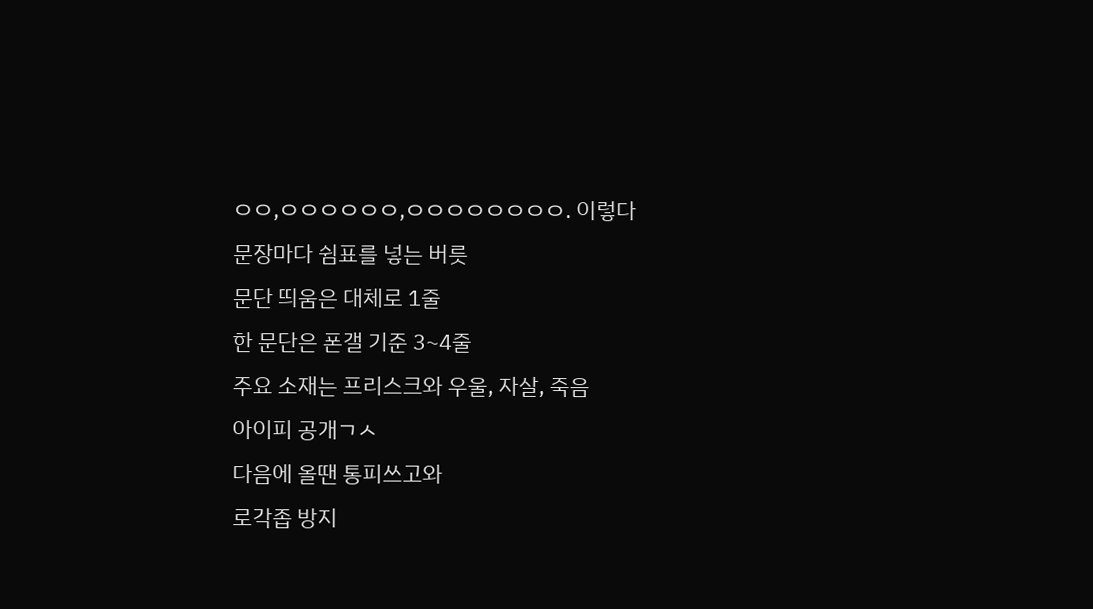ㅇㅇ,ㅇㅇㅇㅇㅇㅇ,ㅇㅇㅇㅇㅇㅇㅇㅇ. 이렇다
문장마다 쉼표를 넣는 버릇
문단 띄움은 대체로 1줄
한 문단은 폰갤 기준 3~4줄
주요 소재는 프리스크와 우울, 자살, 죽음
아이피 공개ㄱㅅ
다음에 올땐 통피쓰고와
로각좁 방지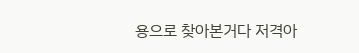용으로 찾아본거다 저격아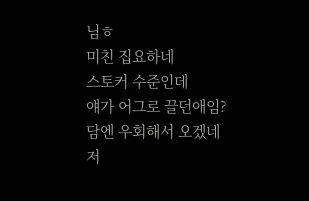님ㅎ
미친 집요하네
스토커 수준인데
얘가 어그로 끌던애임?
담엔 우회해서 오겠네
저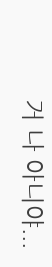거 나 아니야...